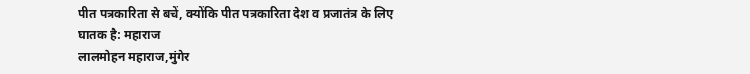पीत पत्रकारिता से बचें, क्योंकि पीत पत्रकारिता देश व प्रजातंत्र के लिए घातक है: महाराज
लालमोहन महाराज,मुंगेर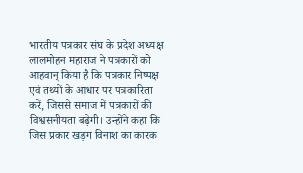भारतीय पत्रकार संघ के प्रदेश अध्यक्ष लालमोहन महाराज ने पत्रकारों को आहवान् किया है कि पत्रकार निष्पक्ष एवं तथ्यों के आधार पर पत्रकारिता करें, जिससे समाज में पत्रकारों की विश्वसनीयता बढ़ेगी। उन्होंने कहा कि जिस प्रकार खड़ग विनाश का कारक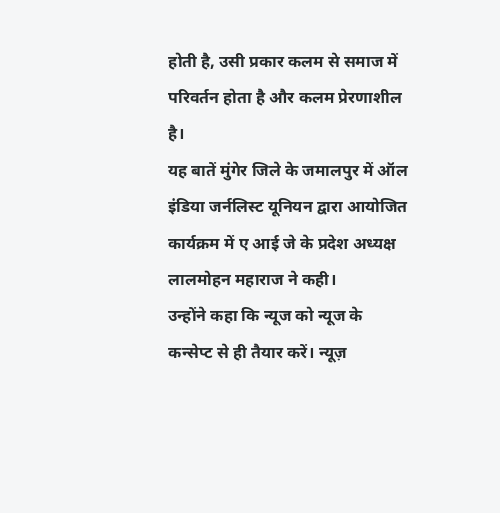होती है, उसी प्रकार कलम से समाज में परिवर्तन होता है और कलम प्रेरणाशील है।
यह बातें मुंगेर जिले के जमालपुर में ऑल इंडिया जर्नलिस्ट यूनियन द्वारा आयोजित कार्यक्रम में ए आई जे के प्रदेश अध्यक्ष लालमोहन महाराज ने कही।
उन्होंने कहा कि न्यूज को न्यूज के कन्सेप्ट से ही तैयार करें। न्यूज़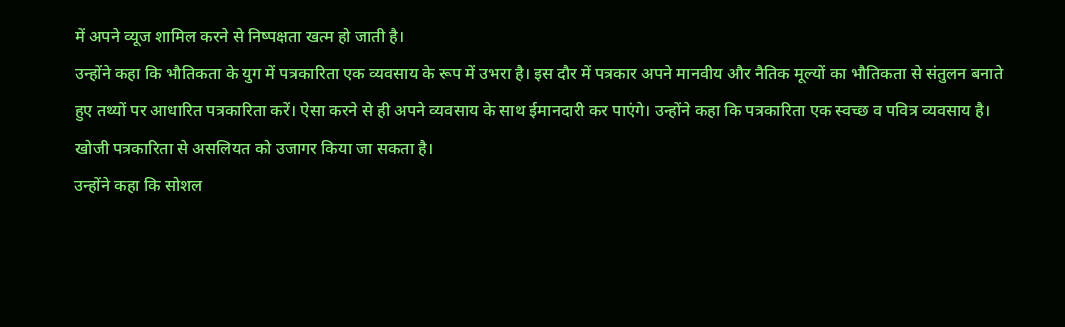में अपने व्यूज शामिल करने से निष्पक्षता खत्म हो जाती है।
उन्होंने कहा कि भौतिकता के युग में पत्रकारिता एक व्यवसाय के रूप में उभरा है। इस दौर में पत्रकार अपने मानवीय और नैतिक मूल्यों का भौतिकता से संतुलन बनाते हुए तथ्यों पर आधारित पत्रकारिता करें। ऐसा करने से ही अपने व्यवसाय के साथ ईमानदारी कर पाएंगे। उन्होंने कहा कि पत्रकारिता एक स्वच्छ व पवित्र व्यवसाय है। खोजी पत्रकारिता से असलियत को उजागर किया जा सकता है।
उन्होंने कहा कि सोशल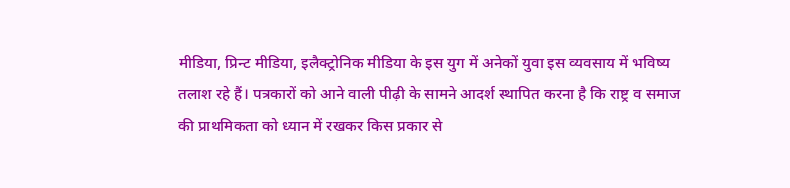मीडिया, प्रिन्ट मीडिया, इलैक्ट्रोनिक मीडिया के इस युग में अनेकों युवा इस व्यवसाय में भविष्य तलाश रहे हैं। पत्रकारों को आने वाली पीढ़ी के सामने आदर्श स्थापित करना है कि राष्ट्र व समाज की प्राथमिकता को ध्यान में रखकर किस प्रकार से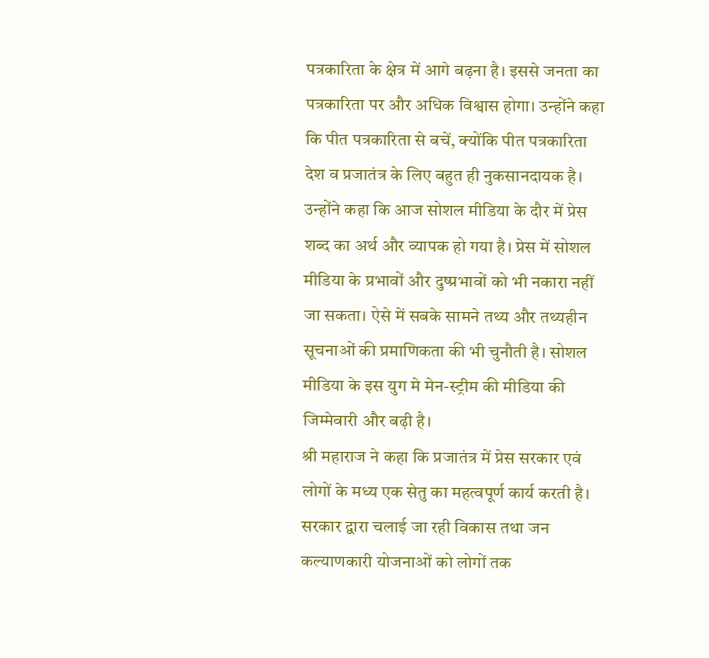पत्रकारिता के क्षेत्र में आगे बढ़ना है। इससे जनता का पत्रकारिता पर और अधिक विश्वास होगा। उन्होंने कहा कि पीत पत्रकारिता से बचें, क्योंकि पीत पत्रकारिता देश व प्रजातंत्र के लिए बहुत ही नुकसानदायक है।
उन्होंने कहा कि आज सोशल मीडिया के दौर में प्रेस शब्द का अर्थ और व्यापक हो गया है। प्रेस में सोशल मीडिया के प्रभावों और दुष्प्रभावों को भी नकारा नहीं जा सकता। ऐसे में सबके सामने तथ्य और तथ्यहीन सूचनाओं की प्रमाणिकता की भी चुनौती है। सोशल मीडिया के इस युग मे मेन-स्ट्रीम की मीडिया की जिम्मेवारी और बढ़ी है।
श्री महाराज ने कहा कि प्रजातंत्र में प्रेस सरकार एवं लोगों के मध्य एक सेतु का महत्वपूर्ण कार्य करती है। सरकार द्वारा चलाई जा रही विकास तथा जन कल्याणकारी योजनाओं को लोगों तक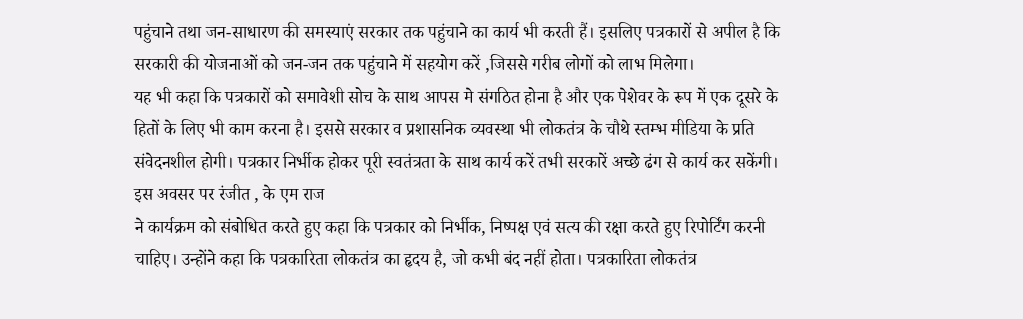पहुंचाने तथा जन-साधारण की समस्याएं सरकार तक पहुंचाने का कार्य भी करती हैं। इसलिए पत्रकारों से अपील है कि सरकारी की योजनाओं को जन-जन तक पहुंचाने में सहयोग करें ,जिससे गरीब लोगों को लाभ मिलेगा।
यह भी कहा कि पत्रकारों को समावेशी सोच के साथ आपस मे संगठित होना है और एक पेशेवर के रूप में एक दूसरे के हितों के लिए भी काम करना है। इससे सरकार व प्रशासनिक व्यवस्था भी लोकतंत्र के चौथे स्तम्भ मीडिया के प्रति संवेदनशील होगी। पत्रकार निर्भीक होकर पूरी स्वतंत्रता के साथ कार्य करें तभी सरकारें अच्छे ढंग से कार्य कर सकेंगी। इस अवसर पर रंजीत , के एम राज
ने कार्यक्रम को संबोधित करते हुए कहा कि पत्रकार को निर्भीक, निष्पक्ष एवं सत्य की रक्षा करते हुए रिपोर्टिंग करनी चाहिए। उन्होंने कहा कि पत्रकारिता लोकतंत्र का हृदय है, जो कभी बंद नहीं होता। पत्रकारिता लोकतंत्र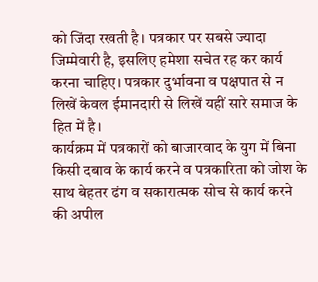को जिंदा रखती है। पत्रकार पर सबसे ज्यादा जिम्मेवारी है, इसलिए हमेशा सचेत रह कर कार्य करना चाहिए। पत्रकार दुर्भावना व पक्षपात से न लिखें केवल ईमानदारी से लिखें यहीं सारे समाज के हित में है।
कार्यक्रम में पत्रकारों को बाजारवाद के युग में बिना किसी दबाव के कार्य करने व पत्रकारिता को जोश के साथ बेहतर ढंग व सकारात्मक सोच से कार्य करने की अपील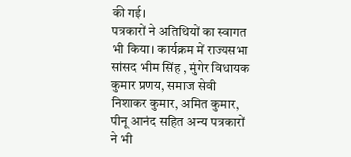की गई।
पत्रकारों ने अतिथियों का स्वागत भी किया। कार्यक्रम में राज्यसभा सांसद भीम सिंह , मुंगेर विधायक कुमार प्रणय, समाज सेवी निशाकर कुमार, अमित कुमार, पीनू आनंद सहित अन्य पत्रकारों ने भी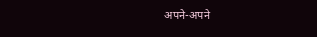अपने-अपने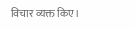विचार व्यक्त किए।